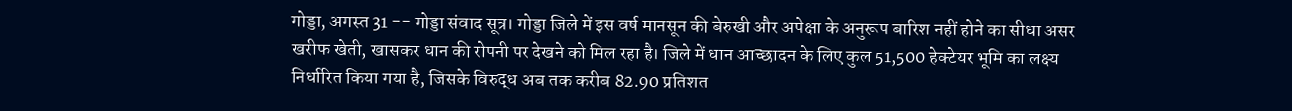गोड्डा, अगस्त 31 -- गोड्डा संवाद सूत्र। गोड्डा जिले में इस वर्ष मानसून की बेरुखी और अपेक्षा के अनुरूप बारिश नहीं होने का सीधा असर खरीफ खेती, खासकर धान की रोपनी पर देखने को मिल रहा है। जिले में धान आच्छादन के लिए कुल 51,500 हेक्टेयर भूमि का लक्ष्य निर्धारित किया गया है, जिसके विरुद्ध अब तक करीब 82.90 प्रतिशत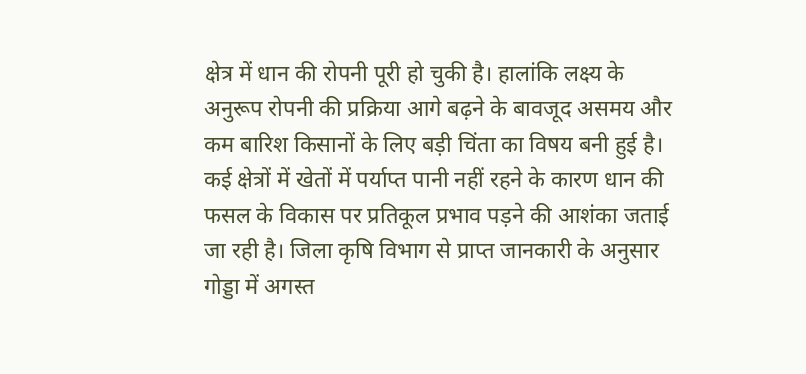क्षेत्र में धान की रोपनी पूरी हो चुकी है। हालांकि लक्ष्य के अनुरूप रोपनी की प्रक्रिया आगे बढ़ने के बावजूद असमय और कम बारिश किसानों के लिए बड़ी चिंता का विषय बनी हुई है। कई क्षेत्रों में खेतों में पर्याप्त पानी नहीं रहने के कारण धान की फसल के विकास पर प्रतिकूल प्रभाव पड़ने की आशंका जताई जा रही है। जिला कृषि विभाग से प्राप्त जानकारी के अनुसार गोड्डा में अगस्त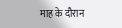माह के दौरान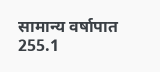सामान्य वर्षापात 255.1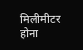मिलीमीटर होना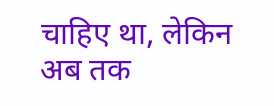चाहिए था, लेकिन अब तक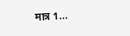मात्र 1...